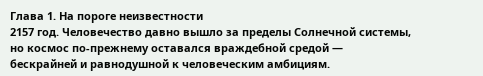Глава 1. На пороге неизвестности
2157 год. Человечество давно вышло за пределы Солнечной системы, но космос по‑прежнему оставался враждебной средой — бескрайней и равнодушной к человеческим амбициям.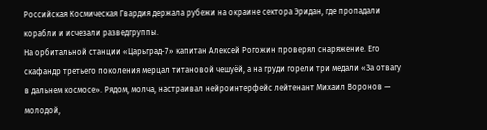Российская Космическая Гвардия держала рубежи на окраине сектора Эридан, где пропадали корабли и исчезали разведгруппы.
На орбитальной станции «Царьград‑7» капитан Алексей Рогожин проверял снаряжение. Его скафандр третьего поколения мерцал титановой чешуёй, а на груди горели три медали «За отвагу в дальнем космосе». Рядом, молча, настраивал нейроинтерфейс лейтенант Михаил Воронов — молодой,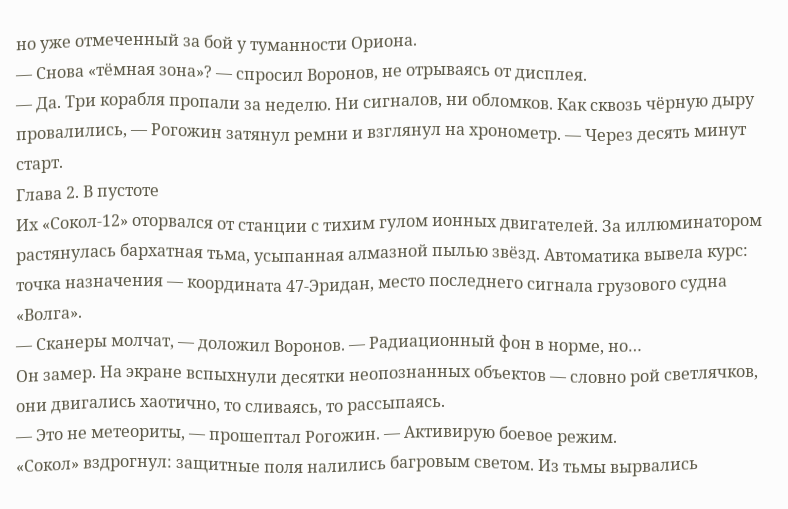но уже отмеченный за бой у туманности Ориона.
— Снова «тёмная зона»? — спросил Воронов, не отрываясь от дисплея.
— Да. Три корабля пропали за неделю. Ни сигналов, ни обломков. Как сквозь чёрную дыру провалились, — Рогожин затянул ремни и взглянул на хронометр. — Через десять минут старт.
Глава 2. В пустоте
Их «Сокол‑12» оторвался от станции с тихим гулом ионных двигателей. За иллюминатором растянулась бархатная тьма, усыпанная алмазной пылью звёзд. Автоматика вывела курс: точка назначения — координата 47‑Эридан, место последнего сигнала грузового судна «Волга».
— Сканеры молчат, — доложил Воронов. — Радиационный фон в норме, но…
Он замер. На экране вспыхнули десятки неопознанных объектов — словно рой светлячков, они двигались хаотично, то сливаясь, то рассыпаясь.
— Это не метеориты, — прошептал Рогожин. — Активирую боевое режим.
«Сокол» вздрогнул: защитные поля налились багровым светом. Из тьмы вырвались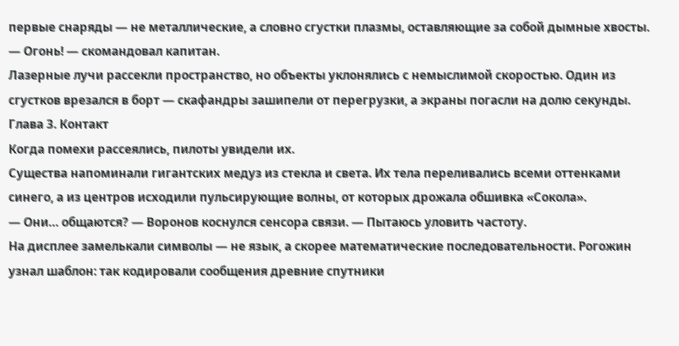первые снаряды — не металлические, а словно сгустки плазмы, оставляющие за собой дымные хвосты.
— Огонь! — скомандовал капитан.
Лазерные лучи рассекли пространство, но объекты уклонялись с немыслимой скоростью. Один из сгустков врезался в борт — скафандры зашипели от перегрузки, а экраны погасли на долю секунды.
Глава 3. Контакт
Когда помехи рассеялись, пилоты увидели их.
Существа напоминали гигантских медуз из стекла и света. Их тела переливались всеми оттенками синего, а из центров исходили пульсирующие волны, от которых дрожала обшивка «Сокола».
— Они… общаются? — Воронов коснулся сенсора связи. — Пытаюсь уловить частоту.
На дисплее замелькали символы — не язык, а скорее математические последовательности. Рогожин узнал шаблон: так кодировали сообщения древние спутники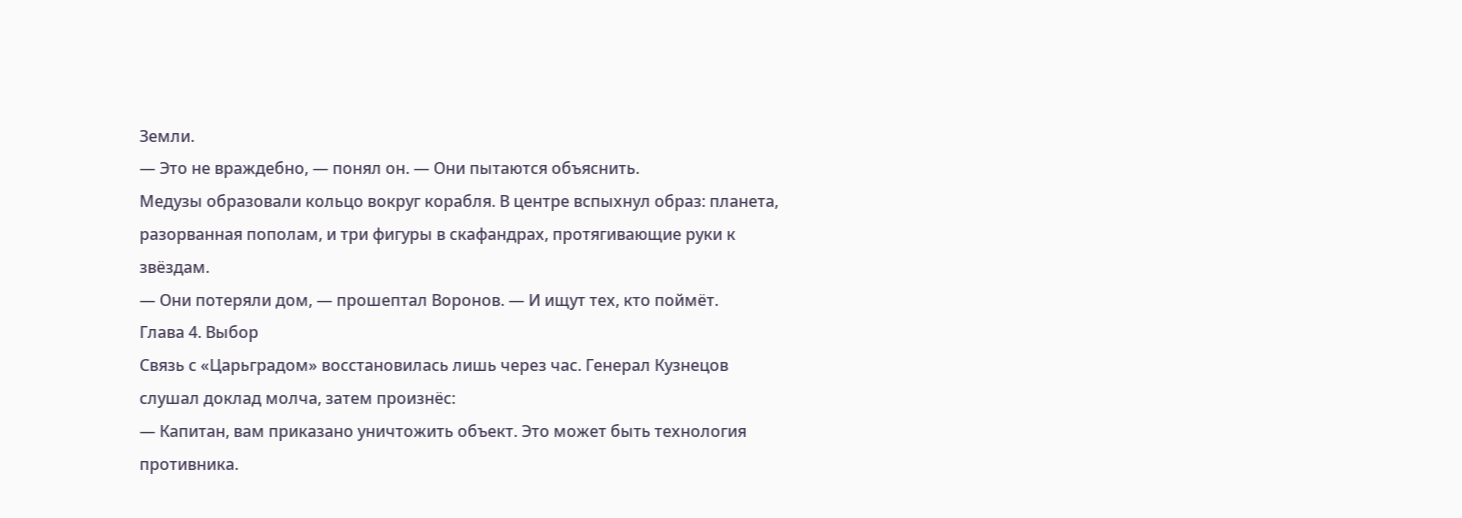Земли.
— Это не враждебно, — понял он. — Они пытаются объяснить.
Медузы образовали кольцо вокруг корабля. В центре вспыхнул образ: планета, разорванная пополам, и три фигуры в скафандрах, протягивающие руки к звёздам.
— Они потеряли дом, — прошептал Воронов. — И ищут тех, кто поймёт.
Глава 4. Выбор
Связь с «Царьградом» восстановилась лишь через час. Генерал Кузнецов слушал доклад молча, затем произнёс:
— Капитан, вам приказано уничтожить объект. Это может быть технология противника.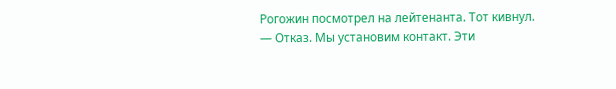Рогожин посмотрел на лейтенанта. Тот кивнул.
— Отказ. Мы установим контакт. Эти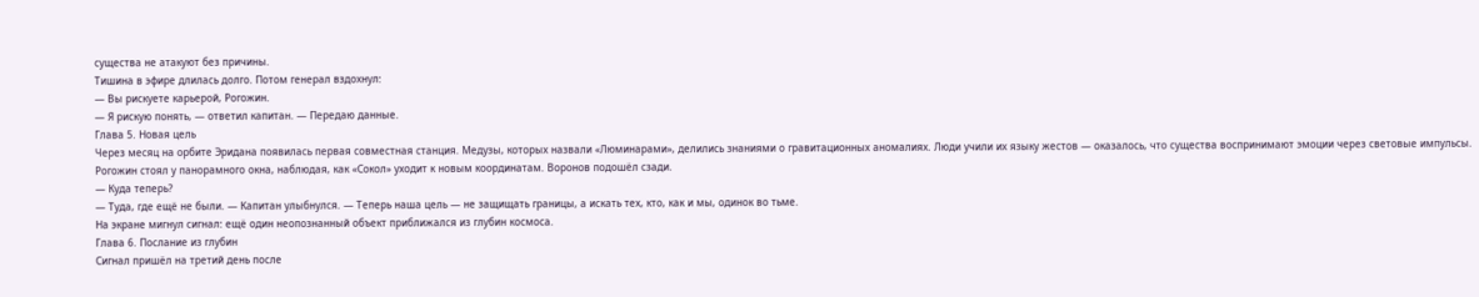существа не атакуют без причины.
Тишина в эфире длилась долго. Потом генерал вздохнул:
— Вы рискуете карьерой, Рогожин.
— Я рискую понять, — ответил капитан. — Передаю данные.
Глава 5. Новая цель
Через месяц на орбите Эридана появилась первая совместная станция. Медузы, которых назвали «Люминарами», делились знаниями о гравитационных аномалиях. Люди учили их языку жестов — оказалось, что существа воспринимают эмоции через световые импульсы.
Рогожин стоял у панорамного окна, наблюдая, как «Сокол» уходит к новым координатам. Воронов подошёл сзади.
— Куда теперь?
— Туда, где ещё не были. — Капитан улыбнулся. — Теперь наша цель — не защищать границы, а искать тех, кто, как и мы, одинок во тьме.
На экране мигнул сигнал: ещё один неопознанный объект приближался из глубин космоса.
Глава 6. Послание из глубин
Сигнал пришёл на третий день после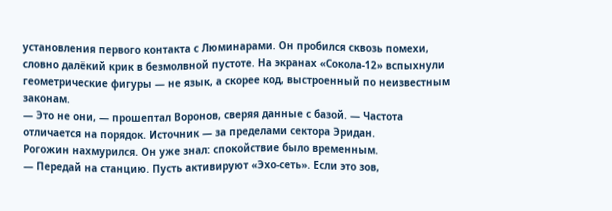установления первого контакта с Люминарами. Он пробился сквозь помехи, словно далёкий крик в безмолвной пустоте. На экранах «Сокола‑12» вспыхнули геометрические фигуры — не язык, а скорее код, выстроенный по неизвестным законам.
— Это не они, — прошептал Воронов, сверяя данные с базой. — Частота отличается на порядок. Источник — за пределами сектора Эридан.
Рогожин нахмурился. Он уже знал: спокойствие было временным.
— Передай на станцию. Пусть активируют «Эхо‑сеть». Если это зов,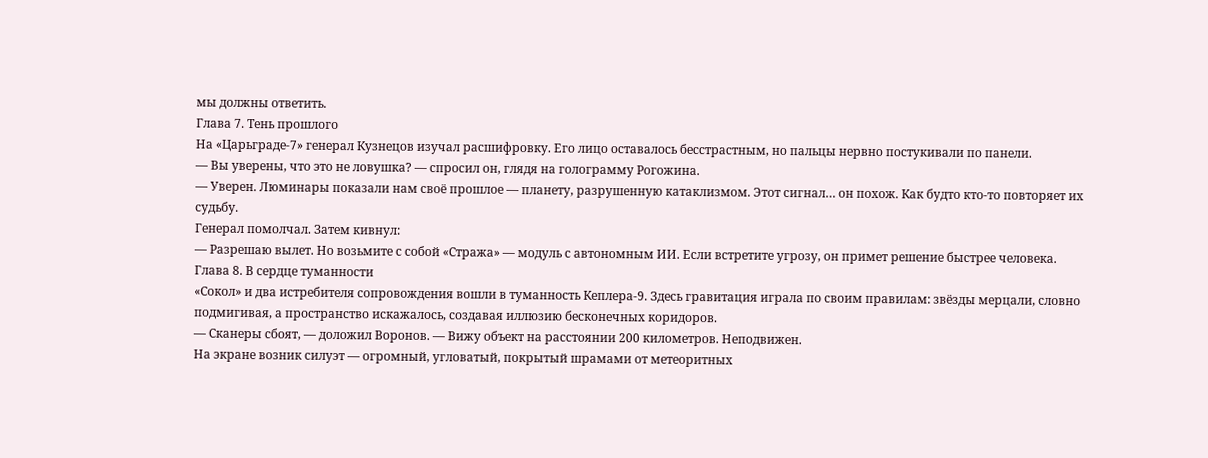мы должны ответить.
Глава 7. Тень прошлого
На «Царьграде‑7» генерал Кузнецов изучал расшифровку. Его лицо оставалось бесстрастным, но пальцы нервно постукивали по панели.
— Вы уверены, что это не ловушка? — спросил он, глядя на голограмму Рогожина.
— Уверен. Люминары показали нам своё прошлое — планету, разрушенную катаклизмом. Этот сигнал… он похож. Как будто кто‑то повторяет их судьбу.
Генерал помолчал. Затем кивнул:
— Разрешаю вылет. Но возьмите с собой «Стража» — модуль с автономным ИИ. Если встретите угрозу, он примет решение быстрее человека.
Глава 8. В сердце туманности
«Сокол» и два истребителя сопровождения вошли в туманность Кеплера‑9. Здесь гравитация играла по своим правилам: звёзды мерцали, словно подмигивая, а пространство искажалось, создавая иллюзию бесконечных коридоров.
— Сканеры сбоят, — доложил Воронов. — Вижу объект на расстоянии 200 километров. Неподвижен.
На экране возник силуэт — огромный, угловатый, покрытый шрамами от метеоритных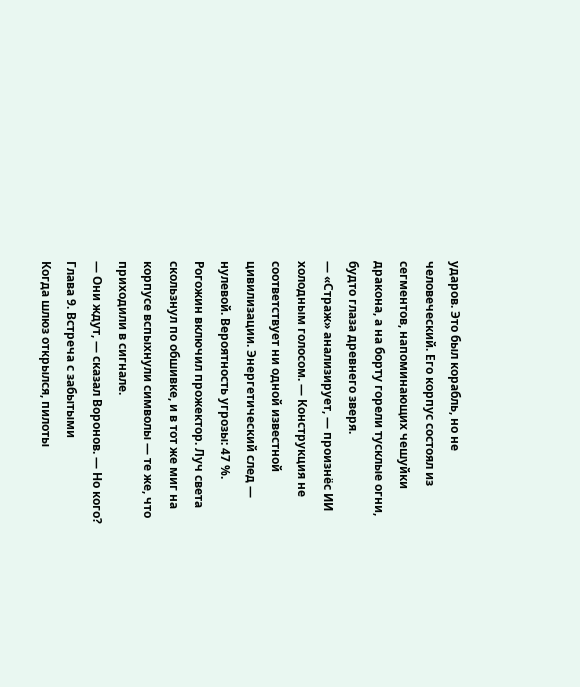ударов. Это был корабль, но не человеческий. Его корпус состоял из сегментов, напоминающих чешуйки дракона, а на борту горели тусклые огни, будто глаза древнего зверя.
— «Страж» анализирует, — произнёс ИИ холодным голосом. — Конструкция не соответствует ни одной известной цивилизации. Энергетический след — нулевой. Вероятность угрозы: 47 %.
Рогожин включил прожектор. Луч света скользнул по обшивке, и в тот же миг на корпусе вспыхнули символы — те же, что приходили в сигнале.
— Они ждут, — сказал Воронов. — Но кого?
Глава 9. Встреча с забытыми
Когда шлюз открылся, пилоты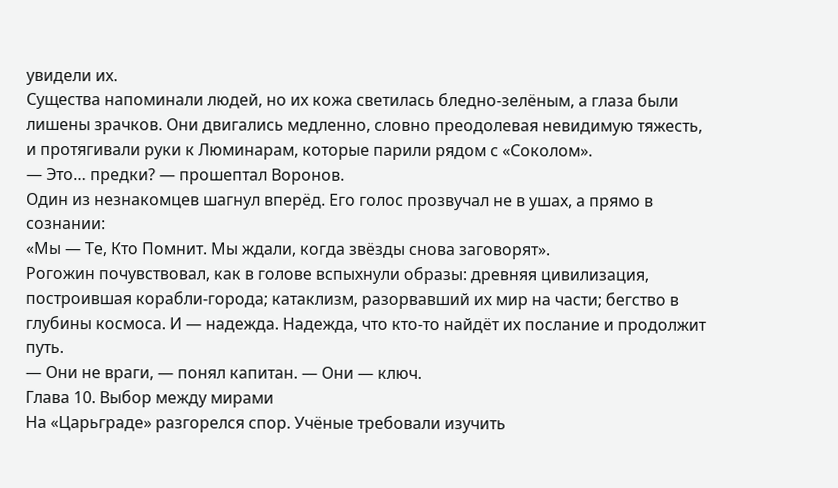увидели их.
Существа напоминали людей, но их кожа светилась бледно‑зелёным, а глаза были лишены зрачков. Они двигались медленно, словно преодолевая невидимую тяжесть, и протягивали руки к Люминарам, которые парили рядом с «Соколом».
— Это… предки? — прошептал Воронов.
Один из незнакомцев шагнул вперёд. Его голос прозвучал не в ушах, а прямо в сознании:
«Мы — Те, Кто Помнит. Мы ждали, когда звёзды снова заговорят».
Рогожин почувствовал, как в голове вспыхнули образы: древняя цивилизация, построившая корабли‑города; катаклизм, разорвавший их мир на части; бегство в глубины космоса. И — надежда. Надежда, что кто‑то найдёт их послание и продолжит путь.
— Они не враги, — понял капитан. — Они — ключ.
Глава 10. Выбор между мирами
На «Царьграде» разгорелся спор. Учёные требовали изучить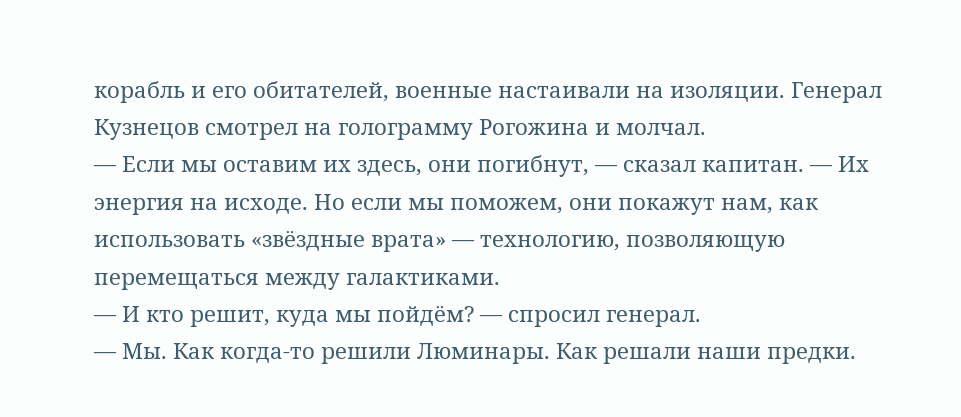корабль и его обитателей, военные настаивали на изоляции. Генерал Кузнецов смотрел на голограмму Рогожина и молчал.
— Если мы оставим их здесь, они погибнут, — сказал капитан. — Их энергия на исходе. Но если мы поможем, они покажут нам, как использовать «звёздные врата» — технологию, позволяющую перемещаться между галактиками.
— И кто решит, куда мы пойдём? — спросил генерал.
— Мы. Как когда‑то решили Люминары. Как решали наши предки.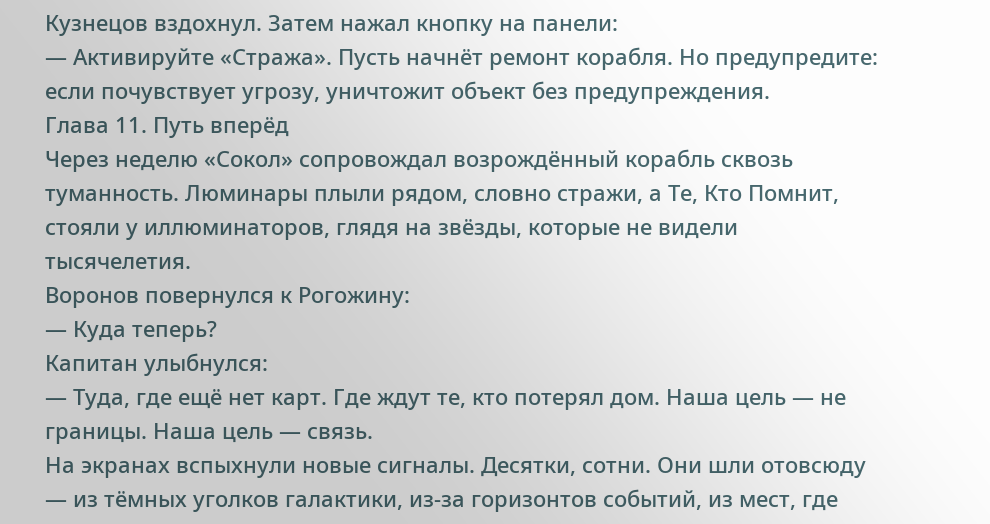Кузнецов вздохнул. Затем нажал кнопку на панели:
— Активируйте «Стража». Пусть начнёт ремонт корабля. Но предупредите: если почувствует угрозу, уничтожит объект без предупреждения.
Глава 11. Путь вперёд
Через неделю «Сокол» сопровождал возрождённый корабль сквозь туманность. Люминары плыли рядом, словно стражи, а Те, Кто Помнит, стояли у иллюминаторов, глядя на звёзды, которые не видели тысячелетия.
Воронов повернулся к Рогожину:
— Куда теперь?
Капитан улыбнулся:
— Туда, где ещё нет карт. Где ждут те, кто потерял дом. Наша цель — не границы. Наша цель — связь.
На экранах вспыхнули новые сигналы. Десятки, сотни. Они шли отовсюду — из тёмных уголков галактики, из‑за горизонтов событий, из мест, где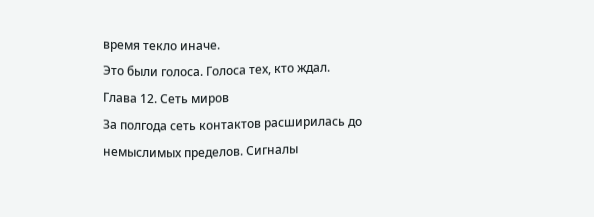время текло иначе.
Это были голоса. Голоса тех, кто ждал.
Глава 12. Сеть миров
За полгода сеть контактов расширилась до немыслимых пределов. Сигналы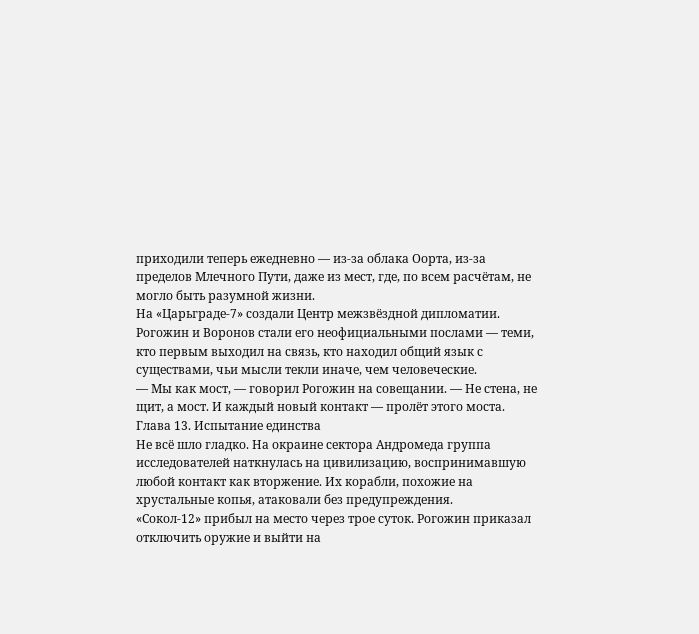приходили теперь ежедневно — из‑за облака Оорта, из‑за пределов Млечного Пути, даже из мест, где, по всем расчётам, не могло быть разумной жизни.
На «Царьграде‑7» создали Центр межзвёздной дипломатии. Рогожин и Воронов стали его неофициальными послами — теми, кто первым выходил на связь, кто находил общий язык с существами, чьи мысли текли иначе, чем человеческие.
— Мы как мост, — говорил Рогожин на совещании. — Не стена, не щит, а мост. И каждый новый контакт — пролёт этого моста.
Глава 13. Испытание единства
Не всё шло гладко. На окраине сектора Андромеда группа исследователей наткнулась на цивилизацию, воспринимавшую любой контакт как вторжение. Их корабли, похожие на хрустальные копья, атаковали без предупреждения.
«Сокол‑12» прибыл на место через трое суток. Рогожин приказал отключить оружие и выйти на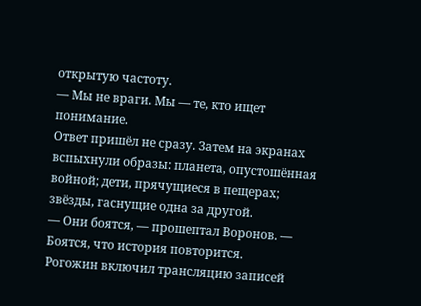открытую частоту.
— Мы не враги. Мы — те, кто ищет понимание.
Ответ пришёл не сразу. Затем на экранах вспыхнули образы: планета, опустошённая войной; дети, прячущиеся в пещерах; звёзды, гаснущие одна за другой.
— Они боятся, — прошептал Воронов. — Боятся, что история повторится.
Рогожин включил трансляцию записей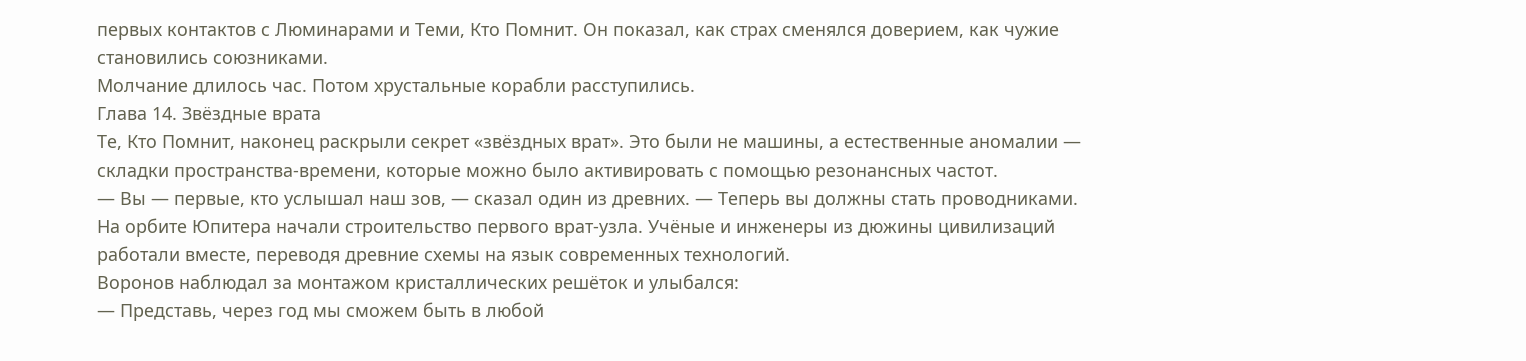первых контактов с Люминарами и Теми, Кто Помнит. Он показал, как страх сменялся доверием, как чужие становились союзниками.
Молчание длилось час. Потом хрустальные корабли расступились.
Глава 14. Звёздные врата
Те, Кто Помнит, наконец раскрыли секрет «звёздных врат». Это были не машины, а естественные аномалии — складки пространства‑времени, которые можно было активировать с помощью резонансных частот.
— Вы — первые, кто услышал наш зов, — сказал один из древних. — Теперь вы должны стать проводниками.
На орбите Юпитера начали строительство первого врат‑узла. Учёные и инженеры из дюжины цивилизаций работали вместе, переводя древние схемы на язык современных технологий.
Воронов наблюдал за монтажом кристаллических решёток и улыбался:
— Представь, через год мы сможем быть в любой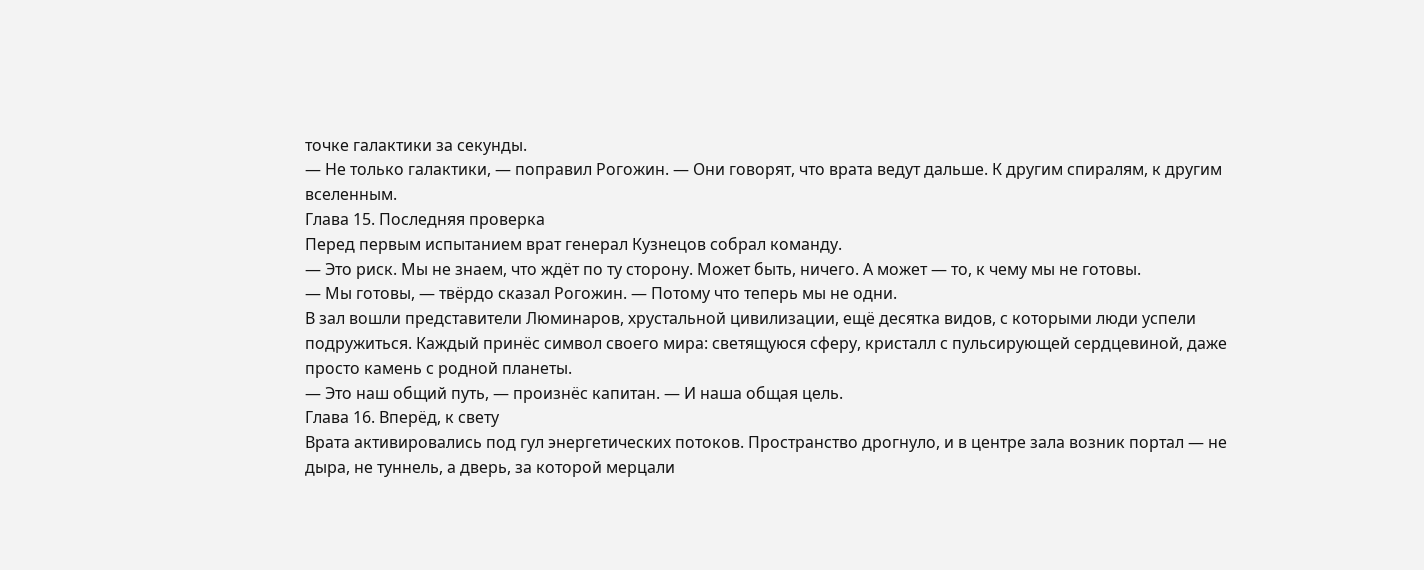точке галактики за секунды.
— Не только галактики, — поправил Рогожин. — Они говорят, что врата ведут дальше. К другим спиралям, к другим вселенным.
Глава 15. Последняя проверка
Перед первым испытанием врат генерал Кузнецов собрал команду.
— Это риск. Мы не знаем, что ждёт по ту сторону. Может быть, ничего. А может — то, к чему мы не готовы.
— Мы готовы, — твёрдо сказал Рогожин. — Потому что теперь мы не одни.
В зал вошли представители Люминаров, хрустальной цивилизации, ещё десятка видов, с которыми люди успели подружиться. Каждый принёс символ своего мира: светящуюся сферу, кристалл с пульсирующей сердцевиной, даже просто камень с родной планеты.
— Это наш общий путь, — произнёс капитан. — И наша общая цель.
Глава 16. Вперёд, к свету
Врата активировались под гул энергетических потоков. Пространство дрогнуло, и в центре зала возник портал — не дыра, не туннель, а дверь, за которой мерцали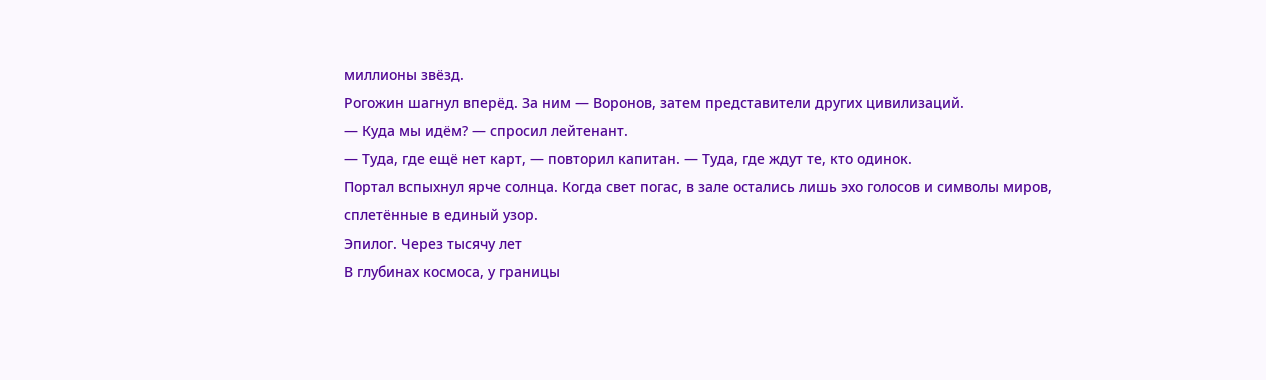миллионы звёзд.
Рогожин шагнул вперёд. За ним — Воронов, затем представители других цивилизаций.
— Куда мы идём? — спросил лейтенант.
— Туда, где ещё нет карт, — повторил капитан. — Туда, где ждут те, кто одинок.
Портал вспыхнул ярче солнца. Когда свет погас, в зале остались лишь эхо голосов и символы миров, сплетённые в единый узор.
Эпилог. Через тысячу лет
В глубинах космоса, у границы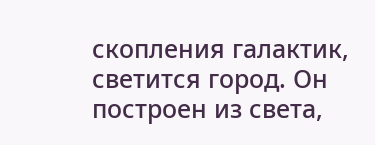скопления галактик, светится город. Он построен из света,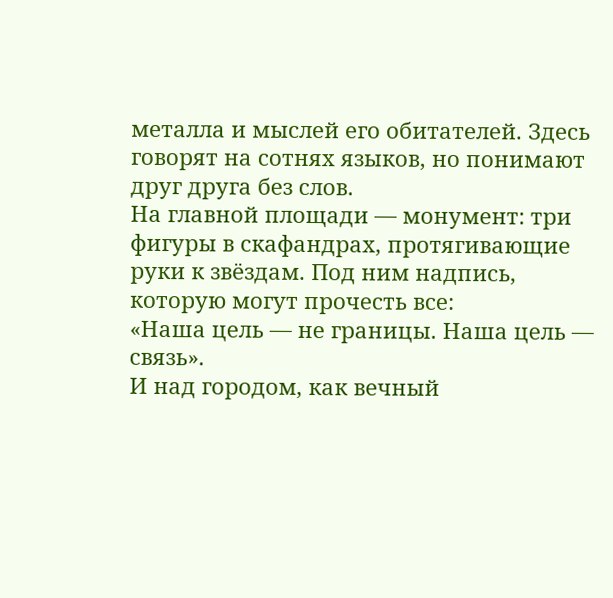металла и мыслей его обитателей. Здесь говорят на сотнях языков, но понимают друг друга без слов.
На главной площади — монумент: три фигуры в скафандрах, протягивающие руки к звёздам. Под ним надпись, которую могут прочесть все:
«Наша цель — не границы. Наша цель — связь».
И над городом, как вечный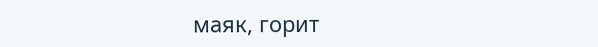маяк, горит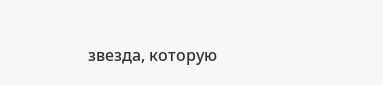звезда, которую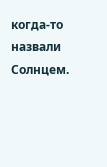когда‑то назвали Солнцем.